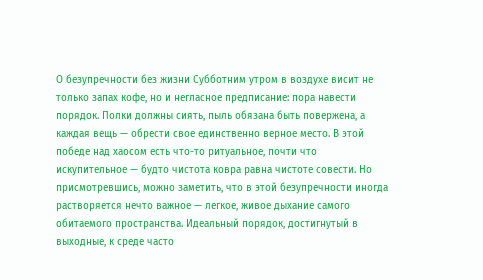О безупречности без жизни Субботним утром в воздухе висит не только запах кофе, но и негласное предписание: пора навести порядок. Полки должны сиять, пыль обязана быть повержена, а каждая вещь — обрести свое единственно верное место. В этой победе над хаосом есть что-то ритуальное, почти что искупительное — будто чистота ковра равна чистоте совести. Но присмотревшись, можно заметить, что в этой безупречности иногда растворяется нечто важное — легкое, живое дыхание самого обитаемого пространства. Идеальный порядок, достигнутый в выходные, к среде часто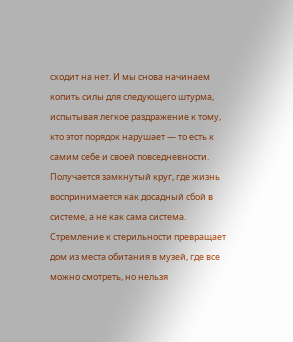сходит на нет. И мы снова начинаем копить силы для следующего штурма, испытывая легкое раздражение к тому, кто этот порядок нарушает — то есть к самим себе и своей повседневности. Получается замкнутый круг, где жизнь воспринимается как досадный сбой в системе, а не как сама система. Стремление к стерильности превращает дом из места обитания в музей, где все можно смотреть, но нельзя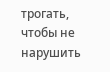трогать, чтобы не нарушить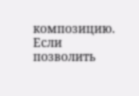композицию. Если позволить